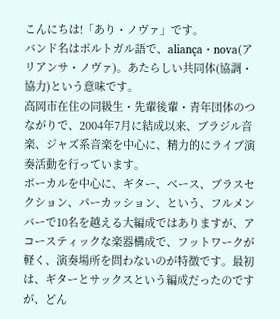こんにちは!「あり・ノヴァ」です。
バンド名はポルトガル語で、aliança・nova(アリアンサ・ノヴァ)。あたらしい共同体(協調・協力)という意味です。
高岡市在住の同級生・先輩後輩・青年団体のつながりで、2004年7月に結成以来、ブラジル音楽、ジャズ系音楽を中心に、精力的にライブ演奏活動を行っています。
ボーカルを中心に、ギター、ベース、ブラスセクション、パーカッション、という、フルメンバーで10名を越える大編成ではありますが、アコースティックな楽器構成で、フットワークが軽く、演奏場所を問わないのが特徴です。最初は、ギターとサックスという編成だったのですが、どん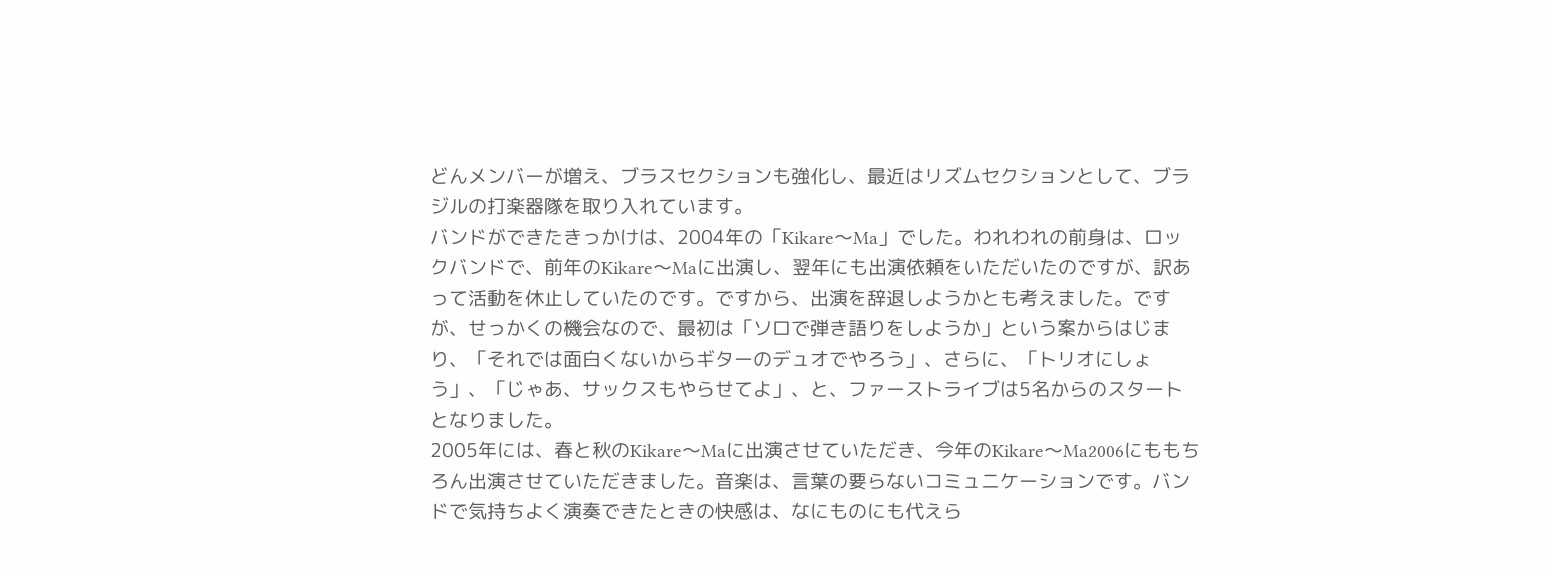どんメンバーが増え、ブラスセクションも強化し、最近はリズムセクションとして、ブラジルの打楽器隊を取り入れています。
バンドができたきっかけは、2004年の「Kikare〜Ma」でした。われわれの前身は、ロックバンドで、前年のKikare〜Maに出演し、翌年にも出演依頼をいただいたのですが、訳あって活動を休止していたのです。ですから、出演を辞退しようかとも考えました。ですが、せっかくの機会なので、最初は「ソロで弾き語りをしようか」という案からはじまり、「それでは面白くないからギターのデュオでやろう」、さらに、「トリオにしょう」、「じゃあ、サックスもやらせてよ」、と、ファーストライブは5名からのスタートとなりました。
2005年には、春と秋のKikare〜Maに出演させていただき、今年のKikare〜Ma2006にももちろん出演させていただきました。音楽は、言葉の要らないコミュニケーションです。バンドで気持ちよく演奏できたときの快感は、なにものにも代えら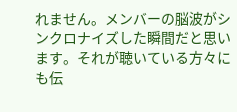れません。メンバーの脳波がシンクロナイズした瞬間だと思います。それが聴いている方々にも伝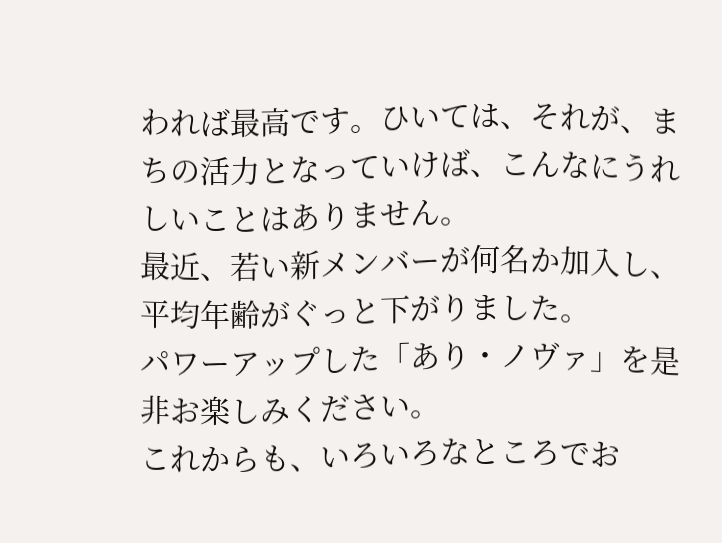われば最高です。ひいては、それが、まちの活力となっていけば、こんなにうれしいことはありません。
最近、若い新メンバーが何名か加入し、平均年齢がぐっと下がりました。
パワーアップした「あり・ノヴァ」を是非お楽しみください。
これからも、いろいろなところでお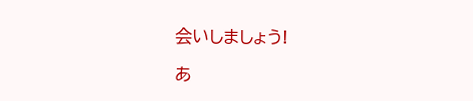会いしましょう!

あ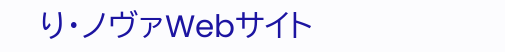り・ノヴァWebサイト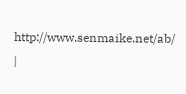http://www.senmaike.net/ab/ |